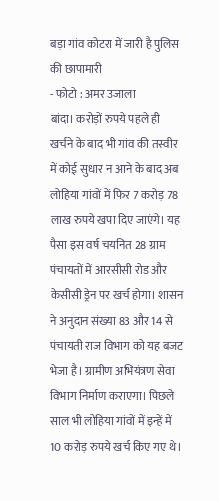बड़ा गांव कोटरा में जारी है पुलिस की छापामारी
- फोटो : अमर उजाला
बांदा। करोड़ों रुपये पहले ही खर्चने के बाद भी गांव की तस्वीर में कोई सुधार न आने के बाद अब लोहिया गांवों में फिर 7 करोड़ 78 लाख रुपये खपा दिए जाएंगे। यह पैसा इस वर्ष चयनित 28 ग्राम पंचायतों में आरसीसी रोड और केसीसी ड्रेन पर खर्च होगा। शासन ने अनुदान संख्या 83 और 14 से पंचायती राज विभाग को यह बजट भेजा है। ग्रामीण अभियंत्रण सेवा विभाग निर्माण कराएगा। पिछले साल भी लोहिया गांवों में इन्हें में 10 करोड़ रुपये खर्च किए गए थे।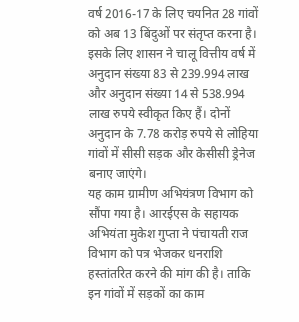वर्ष 2016-17 के लिए चयनित 28 गांवों को अब 13 बिंदुओं पर संतृप्त करना है। इसके लिए शासन ने चालू वित्तीय वर्ष में अनुदान संख्या 83 से 239.994 लाख और अनुदान संख्या 14 से 538.994 लाख रुपये स्वीकृत किए हैं। दोनों अनुदान के 7.78 करोड़ रुपये से लोहिया गांवों में सीसी सड़क और केसीसी ड्रेनेज बनाए जाएंगे।
यह काम ग्रामीण अभियंत्रण विभाग को सौंपा गया है। आरईएस के सहायक अभियंता मुकेश गुप्ता ने पंचायती राज विभाग को पत्र भेजकर धनराशि हस्तांतरित करने की मांग की है। ताकि इन गांवों में सड़कों का काम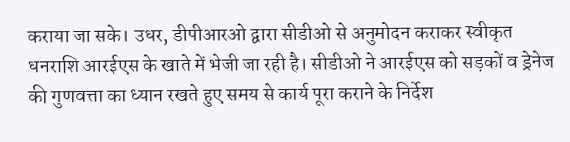कराया जा सके। उधर, डीपीआरओ द्वारा सीडीओ से अनुमोदन कराकर स्वीकृत धनराशि आरईएस के खाते में भेजी जा रही है। सीडीओ ने आरईएस को सड़कों व ड्रेनेज की गुणवत्ता का ध्यान रखते हुए समय से कार्य पूरा कराने के निर्देश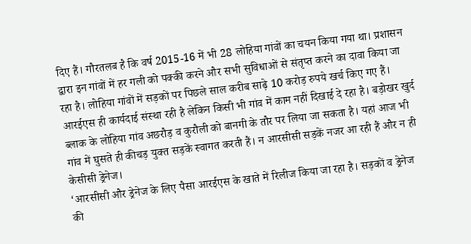दिए हैं। गौरतलब है कि वर्ष 2015-16 में भी 28 लोहिया गांवों का चयन किया गया था। प्रशासन द्वारा इन गांवों में हर गली को पक्की करने और सभी सुविधाओं से संतृप्त करने का दावा किया जा रहा है। लोहिया गांवों में सड़कों पर पिछले साल करीब साढ़े 10 करोड़ रुपये खर्च किए गए हैं। आरईएस ही कार्यदाई संस्था रही है लेकिन किसी भी गांव में काम नहीं दिखाई दे रहा है। बड़ोखर खुर्द ब्लाक के लोहिया गांव अछरौड़ व कुरौली को बानगी के तौर पर लिया जा सकता है। यहां आज भी गांव में घुसते ही कीचड़ युक्त सड़कें स्वागत करती हैं। न आरसीसी सड़कें नजर आ रही हैं और न ही केसीसी ड्रेनेज।
‘आरसीसी और ड्रेनेज के लिए पैसा आरईएस के खाते में रिलीज किया जा रहा है। सड़कों व ड्रेनेज की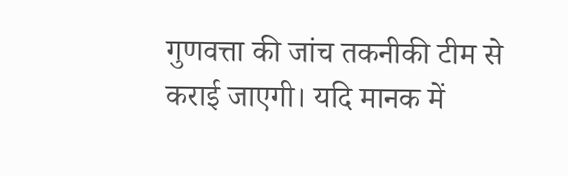गुणवत्ता की जांच तकनीकी टीम से कराई जाएगी। यदि मानक में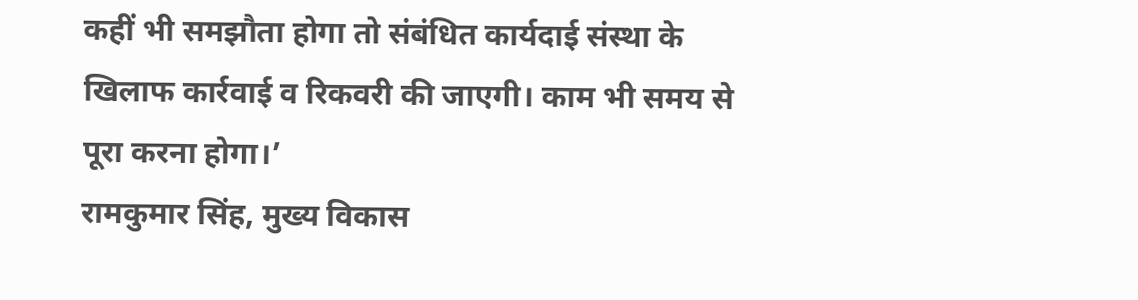कहीं भी समझौता होगा तो संबंधित कार्यदाई संस्था के खिलाफ कार्रवाई व रिकवरी की जाएगी। काम भी समय से पूरा करना होगा।’
रामकुमार सिंह, मुख्य विकास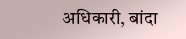अधिकारी, बांदा